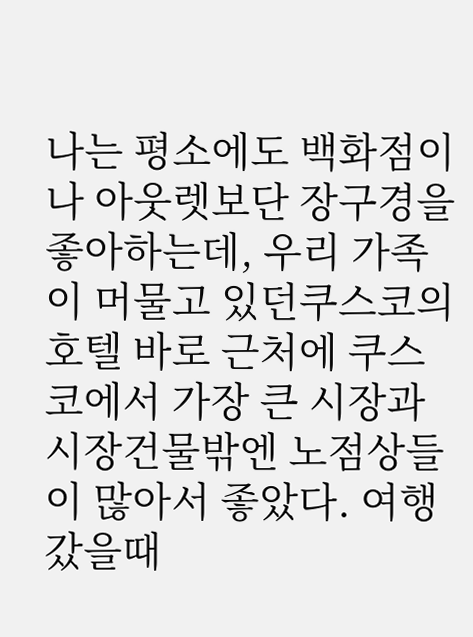나는 평소에도 백화점이나 아웃렛보단 장구경을 좋아하는데, 우리 가족이 머물고 있던쿠스코의 호텔 바로 근처에 쿠스코에서 가장 큰 시장과 시장건물밖엔 노점상들이 많아서 좋았다. 여행갔을때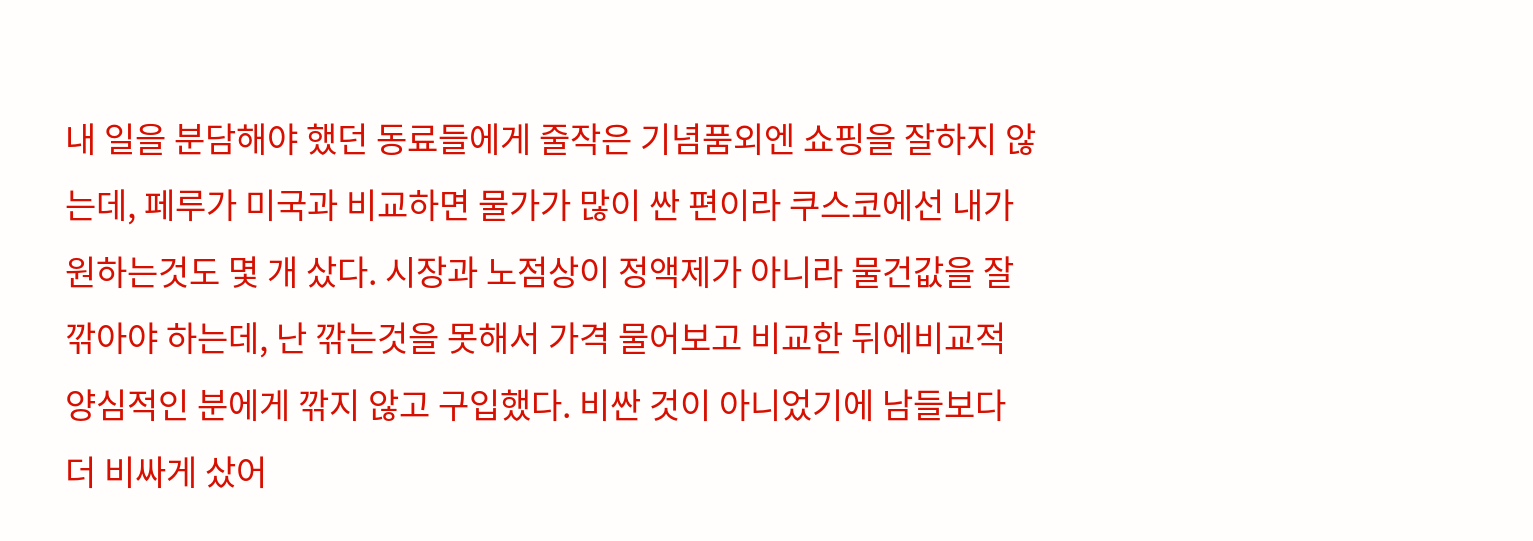내 일을 분담해야 했던 동료들에게 줄작은 기념품외엔 쇼핑을 잘하지 않는데, 페루가 미국과 비교하면 물가가 많이 싼 편이라 쿠스코에선 내가 원하는것도 몇 개 샀다. 시장과 노점상이 정액제가 아니라 물건값을 잘 깎아야 하는데, 난 깎는것을 못해서 가격 물어보고 비교한 뒤에비교적 양심적인 분에게 깎지 않고 구입했다. 비싼 것이 아니었기에 남들보다 더 비싸게 샀어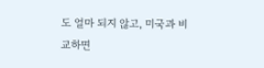도 얼마 되지 않고, 미국과 비교하면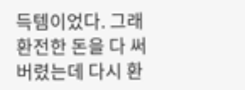득템이었다. 그래 환전한 돈을 다 써 버렸는데 다시 환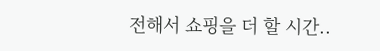전해서 쇼핑을 더 할 시간..